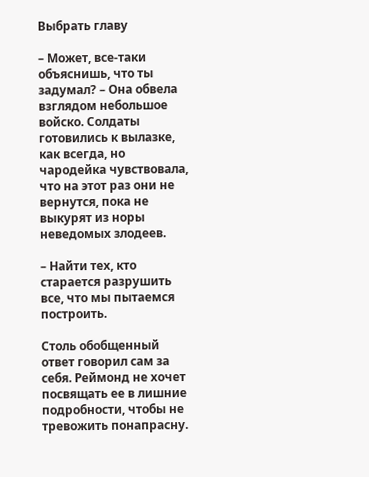Выбрать главу

– Может, все-таки объяснишь, что ты задумал? – Она обвела взглядом небольшое войско. Солдаты готовились к вылазке, как всегда, но чародейка чувствовала, что на этот раз они не вернутся, пока не выкурят из норы неведомых злодеев.

– Найти тех, кто старается разрушить все, что мы пытаемся построить.

Столь обобщенный ответ говорил сам за себя. Реймонд не хочет посвящать ее в лишние подробности, чтобы не тревожить понапрасну.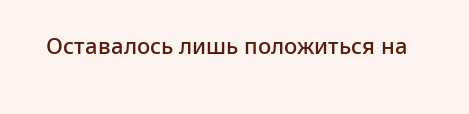Оставалось лишь положиться на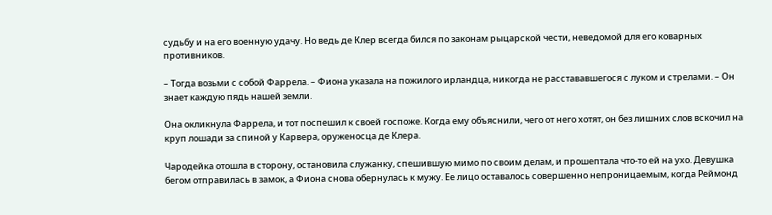судьбу и на его военную удачу. Но ведь де Клер всегда бился по законам рыцарской чести, неведомой для его коварных противников.

– Тогда возьми с собой Фаррела. – Фиона указала на пожилого ирландца, никогда не расстававшегося с луком и стрелами. – Он знает каждую пядь нашей земли.

Она окликнула Фаррела, и тот поспешил к своей госпоже. Когда ему объяснили, чего от него хотят, он без лишних слов вскочил на круп лошади за спиной у Карвера, оруженосца де Клера.

Чародейка отошла в сторону, остановила служанку, спешившую мимо по своим делам, и прошептала что-то ей на ухо. Девушка бегом отправилась в замок, а Фиона снова обернулась к мужу. Ее лицо оставалось совершенно непроницаемым, когда Реймонд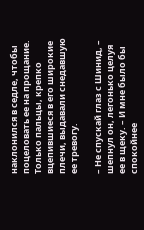наклонился в седле, чтобы поцеловать ее на прощание. Только пальцы, крепко вцепившиеся в его широкие плечи, выдавали снедавшую ее тревогу.

– Не спускай глаз с Шинид, – шепнул он, легонько целуя ее в щеку. – И мне было бы спокойнее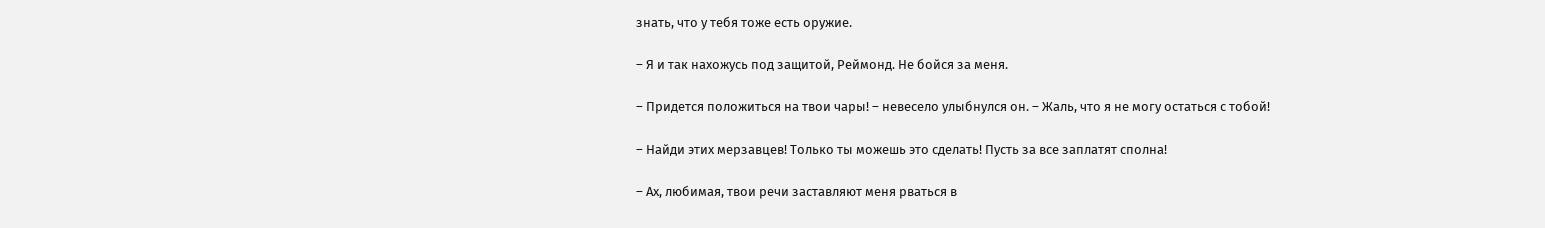знать, что у тебя тоже есть оружие.

– Я и так нахожусь под защитой, Реймонд. Не бойся за меня.

– Придется положиться на твои чары! – невесело улыбнулся он. – Жаль, что я не могу остаться с тобой!

– Найди этих мерзавцев! Только ты можешь это сделать! Пусть за все заплатят сполна!

– Ах, любимая, твои речи заставляют меня рваться в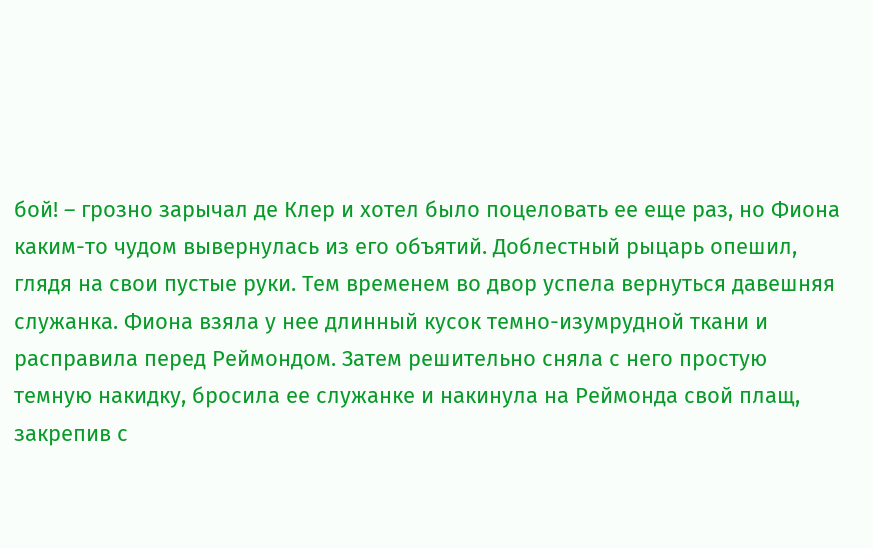бой! – грозно зарычал де Клер и хотел было поцеловать ее еще раз, но Фиона каким-то чудом вывернулась из его объятий. Доблестный рыцарь опешил, глядя на свои пустые руки. Тем временем во двор успела вернуться давешняя служанка. Фиона взяла у нее длинный кусок темно-изумрудной ткани и расправила перед Реймондом. Затем решительно сняла с него простую темную накидку, бросила ее служанке и накинула на Реймонда свой плащ, закрепив с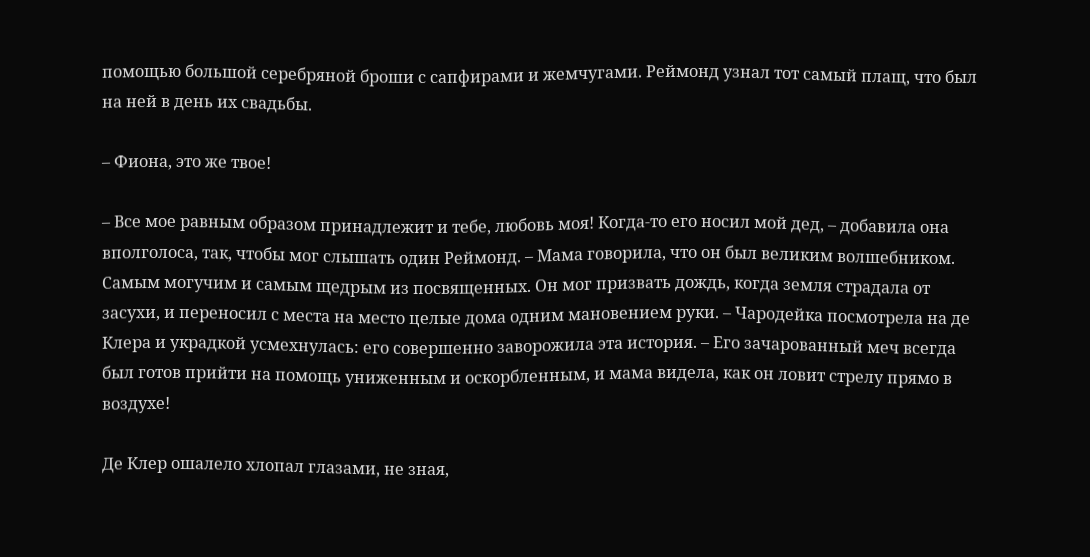помощью большой серебряной броши с сапфирами и жемчугами. Реймонд узнал тот самый плащ, что был на ней в день их свадьбы.

– Фиона, это же твое!

– Все мое равным образом принадлежит и тебе, любовь моя! Когда-то его носил мой дед, – добавила она вполголоса, так, чтобы мог слышать один Реймонд. – Мама говорила, что он был великим волшебником. Самым могучим и самым щедрым из посвященных. Он мог призвать дождь, когда земля страдала от засухи, и переносил с места на место целые дома одним мановением руки. – Чародейка посмотрела на де Клера и украдкой усмехнулась: его совершенно заворожила эта история. – Его зачарованный меч всегда был готов прийти на помощь униженным и оскорбленным, и мама видела, как он ловит стрелу прямо в воздухе!

Де Клер ошалело хлопал глазами, не зная,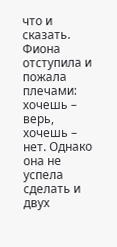что и сказать. Фиона отступила и пожала плечами: хочешь – верь, хочешь – нет. Однако она не успела сделать и двух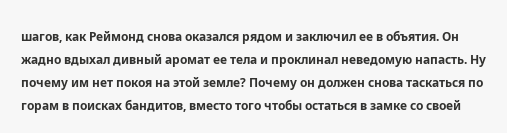шагов, как Реймонд снова оказался рядом и заключил ее в объятия. Он жадно вдыхал дивный аромат ее тела и проклинал неведомую напасть. Ну почему им нет покоя на этой земле? Почему он должен снова таскаться по горам в поисках бандитов, вместо того чтобы остаться в замке со своей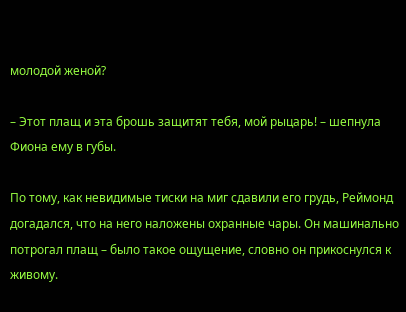молодой женой?

– Этот плащ и эта брошь защитят тебя, мой рыцарь! – шепнула Фиона ему в губы.

По тому, как невидимые тиски на миг сдавили его грудь, Реймонд догадался, что на него наложены охранные чары. Он машинально потрогал плащ – было такое ощущение, словно он прикоснулся к живому.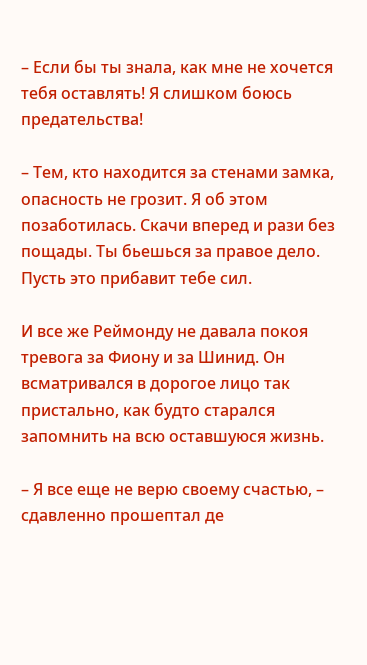– Если бы ты знала, как мне не хочется тебя оставлять! Я слишком боюсь предательства!

– Тем, кто находится за стенами замка, опасность не грозит. Я об этом позаботилась. Скачи вперед и рази без пощады. Ты бьешься за правое дело. Пусть это прибавит тебе сил.

И все же Реймонду не давала покоя тревога за Фиону и за Шинид. Он всматривался в дорогое лицо так пристально, как будто старался запомнить на всю оставшуюся жизнь.

– Я все еще не верю своему счастью, – сдавленно прошептал де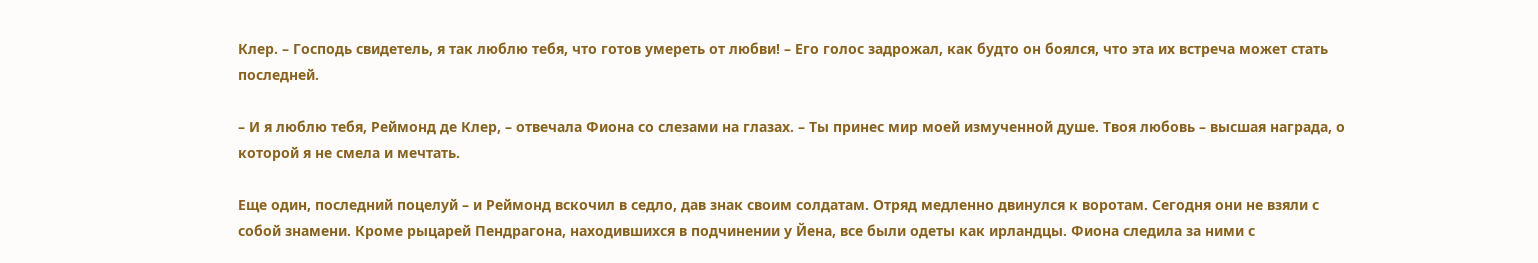Клер. – Господь свидетель, я так люблю тебя, что готов умереть от любви! – Его голос задрожал, как будто он боялся, что эта их встреча может стать последней.

– И я люблю тебя, Реймонд де Клер, – отвечала Фиона со слезами на глазах. – Ты принес мир моей измученной душе. Твоя любовь – высшая награда, о которой я не смела и мечтать.

Еще один, последний поцелуй – и Реймонд вскочил в седло, дав знак своим солдатам. Отряд медленно двинулся к воротам. Сегодня они не взяли с собой знамени. Кроме рыцарей Пендрагона, находившихся в подчинении у Йена, все были одеты как ирландцы. Фиона следила за ними с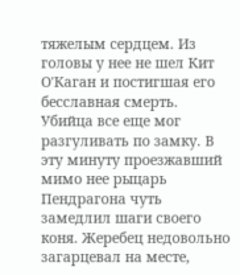тяжелым сердцем. Из головы у нее не шел Кит О'Каган и постигшая его бесславная смерть. Убийца все еще мог разгуливать по замку. В эту минуту проезжавший мимо нее рыцарь Пендрагона чуть замедлил шаги своего коня. Жеребец недовольно загарцевал на месте,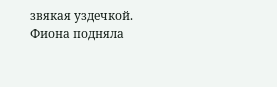звякая уздечкой. Фиона подняла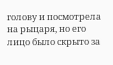голову и посмотрела на рыцаря, но его лицо было скрыто за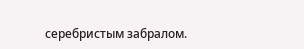серебристым забралом.